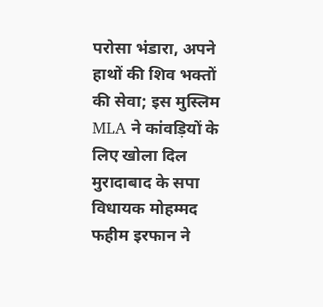परोसा भंडारा, अपने हाथों की शिव भक्तों की सेवा; इस मुस्लिम MLA ने कांवड़ियों के लिए खोला दिल
मुरादाबाद के सपा विधायक मोहम्मद फहीम इरफान ने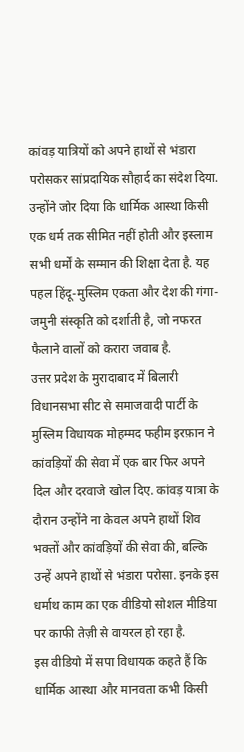कांवड़ यात्रियों को अपने हाथों से भंडारा परोसकर सांप्रदायिक सौहार्द का संदेश दिया. उन्होंने जोर दिया कि धार्मिक आस्था किसी एक धर्म तक सीमित नहीं होती और इस्लाम सभी धर्मों के सम्मान की शिक्षा देता है. यह पहल हिंदू-मुस्लिम एकता और देश की गंगा-जमुनी संस्कृति को दर्शाती है, जो नफरत फैलाने वालों को करारा जवाब है.
उत्तर प्रदेश के मुरादाबाद में बिलारी विधानसभा सीट से समाजवादी पार्टी के मुस्लिम विधायक मोहम्मद फहीम इरफ़ान ने कांवड़ियों की सेवा में एक बार फिर अपने दिल और दरवाजे खोल दिए. कांवड़ यात्रा के दौरान उन्होंने ना केवल अपने हाथों शिव भक्तों और कांवड़ियों की सेवा की, बल्कि उन्हें अपने हाथों से भंडारा परोसा. इनके इस धर्माथ काम का एक वीडियो सोशल मीडिया पर काफी तेज़ी से वायरल हो रहा है.
इस वीडियो में सपा विधायक कहते हैं कि धार्मिक आस्था और मानवता कभी किसी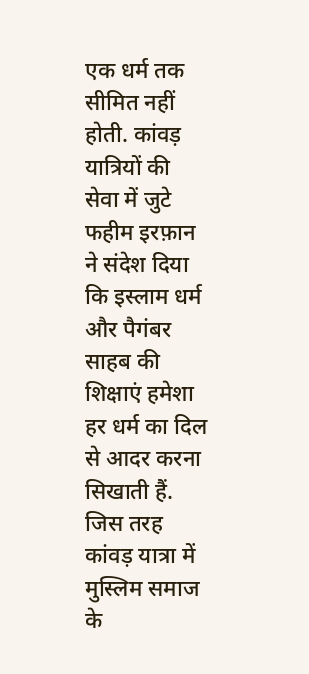एक धर्म तक सीमित नहीं होती. कांवड़ यात्रियों की सेवा में जुटे फहीम इरफ़ान ने संदेश दिया कि इस्लाम धर्म और पैगंबर साहब की शिक्षाएं हमेशा हर धर्म का दिल से आदर करना सिखाती हैं. जिस तरह कांवड़ यात्रा में मुस्लिम समाज के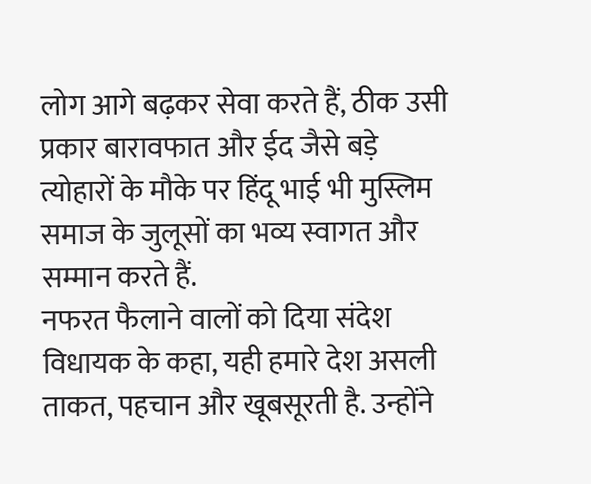लोग आगे बढ़कर सेवा करते हैं, ठीक उसी प्रकार बारावफात और ईद जैसे बड़े त्योहारों के मौके पर हिंदू भाई भी मुस्लिम समाज के जुलूसों का भव्य स्वागत और सम्मान करते हैं.
नफरत फैलाने वालों को दिया संदेश
विधायक के कहा, यही हमारे देश असली ताकत, पहचान और खूबसूरती है. उन्होंने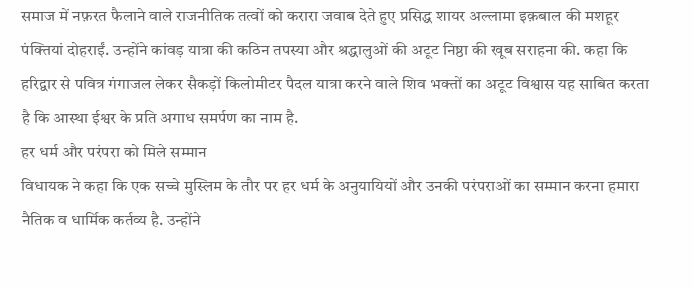समाज में नफ़रत फैलाने वाले राजनीतिक तत्वों को करारा जवाब देते हुए प्रसिद्ध शायर अल्लामा इक़बाल की मशहूर पंक्तियां दोहराईं. उन्होंने कांवड़ यात्रा की कठिन तपस्या और श्रद्धालुओं की अटूट निष्ठा की खूब सराहना की. कहा कि हरिद्वार से पवित्र गंगाजल लेकर सैकड़ों किलोमीटर पैदल यात्रा करने वाले शिव भक्तों का अटूट विश्वास यह साबित करता है कि आस्था ईश्वर के प्रति अगाध समर्पण का नाम है.
हर धर्म और परंपरा को मिले सम्मान
विधायक ने कहा कि एक सच्चे मुस्लिम के तौर पर हर धर्म के अनुयायियों और उनकी परंपराओं का सम्मान करना हमारा नैतिक व धार्मिक कर्तव्य है. उन्होंने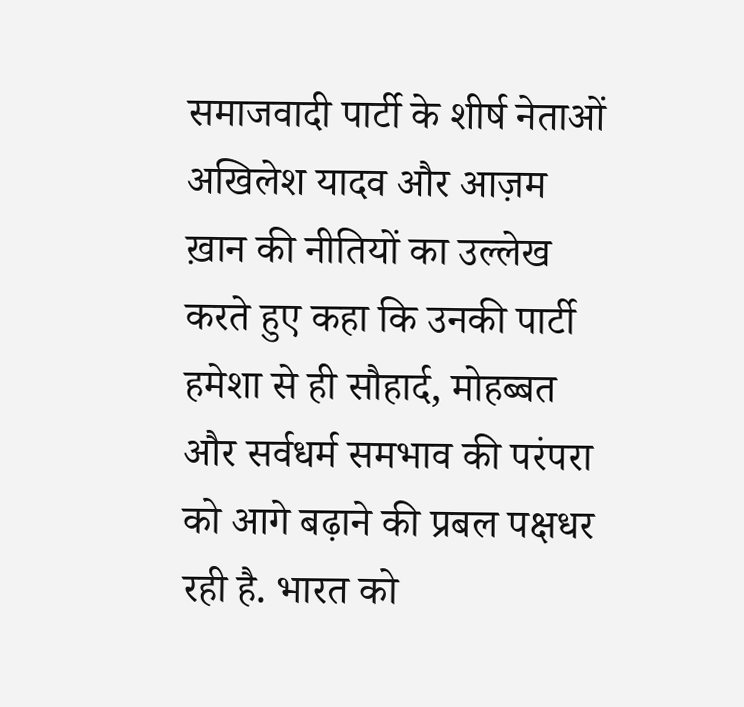समाजवादी पार्टी के शीर्ष नेताओं अखिलेश यादव और आज़म ख़ान की नीतियों का उल्लेख करते हुए कहा कि उनकी पार्टी हमेशा से ही सौहार्द, मोहब्बत और सर्वधर्म समभाव की परंपरा को आगे बढ़ाने की प्रबल पक्षधर रही है. भारत को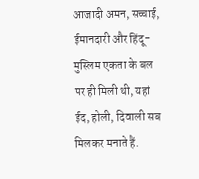आजादी अमन, सच्चाई, ईमानदारी और हिंदू-मुस्लिम एकता के बल पर ही मिली थी, यहां ईद, होली, दिवाली सब मिलकर मनाते हैं.